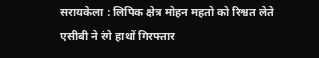सरायकेला : लिपिक क्षेत्र मोहन महतो को रिश्वत लेते एसीबी ने रंगे हाथों गिरफ्तार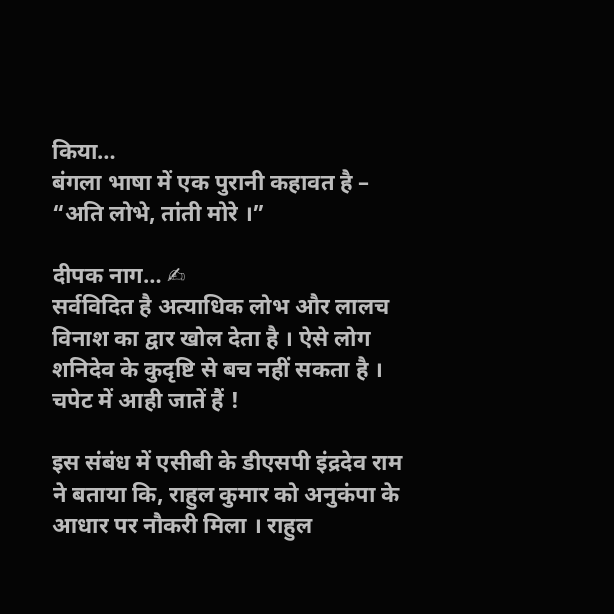किया…
बंगला भाषा में एक पुरानी कहावत है – “अति लोभे, तांती मोरे ।”

दीपक नाग… ✍
सर्वविदित है अत्याधिक लोभ और लालच विनाश का द्वार खोल देता है । ऐसे लोग शनिदेव के कुदृष्टि से बच नहीं सकता है । चपेट में आही जातें हैं !

इस संबंध में एसीबी के डीएसपी इंद्रदेव राम ने बताया कि, राहुल कुमार को अनुकंपा के आधार पर नौकरी मिला । राहुल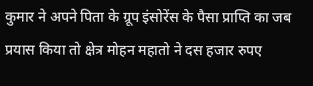कुमार ने अपने पिता के ग्रूप इंसोरेंस के पैसा प्राप्ति का जब प्रयास किया तो क्षेत्र मोहन महातो ने दस हजार रुपए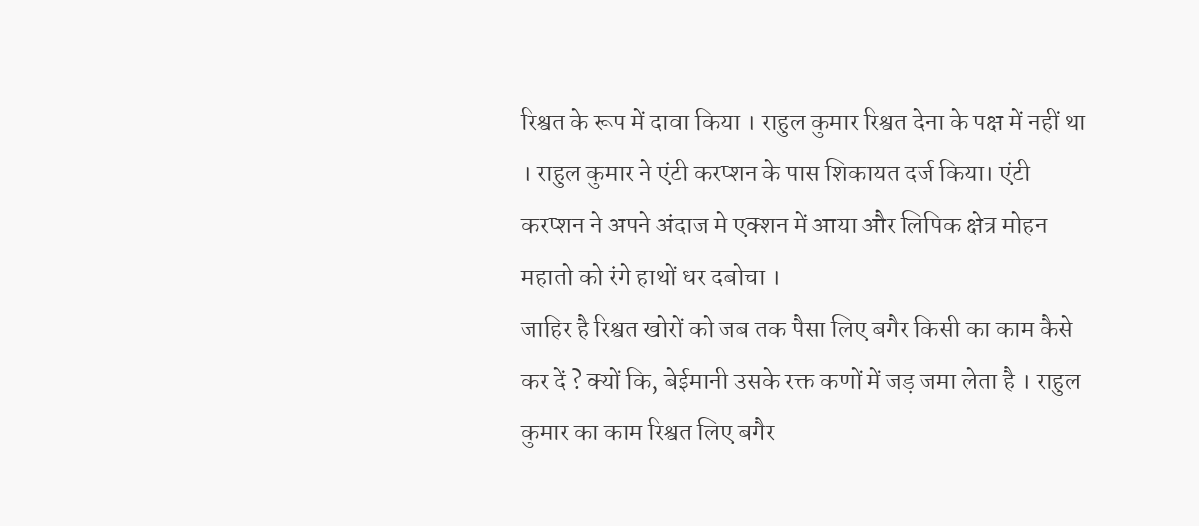रिश्वत के रूप में दावा किया । राहुल कुमार रिश्वत देना के पक्ष में नहीं था । राहुल कुमार ने एंटी करप्शन के पास शिकायत दर्ज किया। एंटी करप्शन ने अपने अंदाज मे एक्शन में आया और लिपिक क्षेत्र मोहन महातो को रंगे हाथों धर दबोचा ।
जाहिर है रिश्वत खोरों को जब तक पैसा लिए बगैर किसी का काम कैसे कर दें ? क्यों कि, बेईमानी उसके रक्त कणों में जड़ जमा लेता है । राहुल कुमार का काम रिश्वत लिए बगैर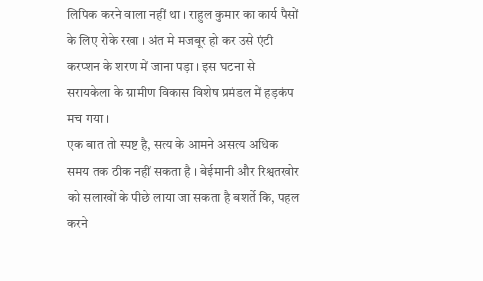लिपिक करने वाला नहीं था । राहुल कुमार का कार्य पैसों के लिए रोके रखा । अंत मे मजबूर हो कर उसे एंटी करप्शन के शरण में जाना पड़ा । इस घटना से सरायकेला के ग्रामीण विकास विशेष प्रमंडल में हड़कंप मच गया ।
एक बात तो स्पष्ट है, सत्य के आमने असत्य अधिक समय तक ठीक नहीं सकता है । बेईमानी और रिश्वतखोर को सलाखों के पीछे लाया जा सकता है बशर्ते कि, पहल करने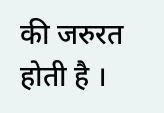की जरुरत होती है ।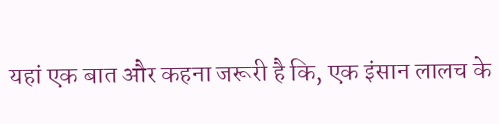यहां एक बात और कहना जरूरी है कि, एक इंसान लालच के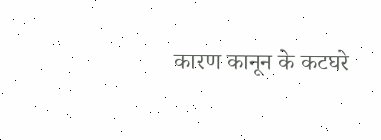कारण कानून के कटघरे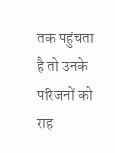तक पहुंचता है तो उनके परिजनों को राह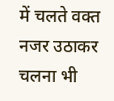में चलते वक्त नजर उठाकर चलना भी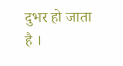दुभर हो जाता है ।